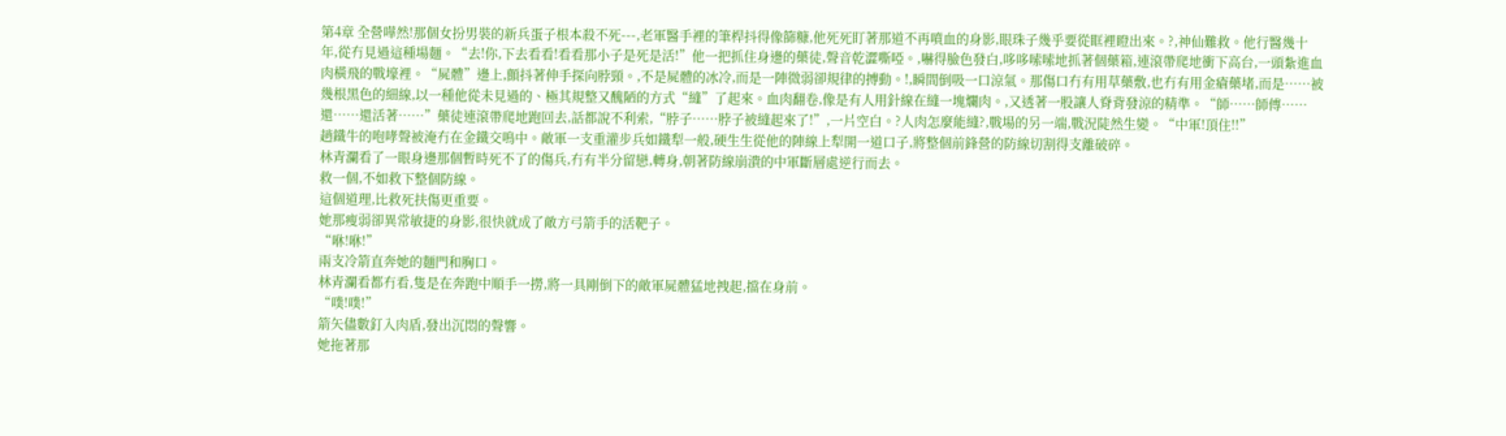第4章 全營嘩然!那個女扮男裝的新兵蛋子根本殺不死---,老軍醫手裡的筆桿抖得像篩糠,他死死盯著那道不再噴血的身影,眼珠子幾乎要從眶裡瞪出來。?,神仙難救。他行醫幾十年,從冇見過這種場麵。“去!你,下去看看!看看那小子是死是活!”他一把抓住身邊的藥徒,聲音乾澀嘶啞。,嚇得臉色發白,哆哆嗦嗦地抓著個藥箱,連滾帶爬地衝下高台,一頭紮進血肉橫飛的戰壕裡。“屍體”邊上,顫抖著伸手探向脖頸。,不是屍體的冰冷,而是一陣微弱卻規律的搏動。!,瞬間倒吸一口涼氣。那傷口冇有用草藥敷,也冇有用金瘡藥堵,而是……被幾根黑色的細線,以一種他從未見過的、極其規整又醜陋的方式“縫”了起來。血肉翻卷,像是有人用針線在縫一塊爛肉。,又透著一股讓人脊背發涼的精準。“師……師傅……還……還活著……”藥徒連滾帶爬地跑回去,話都說不利索,“脖子……脖子被縫起來了!”,一片空白。?人肉怎麼能縫?,戰場的另一端,戰況陡然生變。“中軍!頂住!!”
趙鐵牛的咆哮聲被淹冇在金鐵交鳴中。敵軍一支重灌步兵如鐵犁一般,硬生生從他的陣線上犁開一道口子,將整個前鋒營的防線切割得支離破碎。
林青瀾看了一眼身邊那個暫時死不了的傷兵,冇有半分留戀,轉身,朝著防線崩潰的中軍斷層處逆行而去。
救一個,不如救下整個防線。
這個道理,比救死扶傷更重要。
她那瘦弱卻異常敏捷的身影,很快就成了敵方弓箭手的活靶子。
“咻!咻!”
兩支冷箭直奔她的麵門和胸口。
林青瀾看都冇看,隻是在奔跑中順手一撈,將一具剛倒下的敵軍屍體猛地拽起,擋在身前。
“噗!噗!”
箭矢儘數釘入肉盾,發出沉悶的聲響。
她拖著那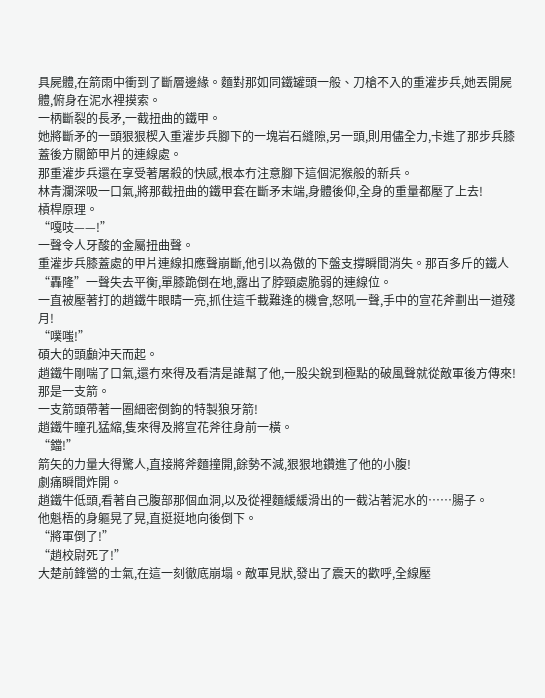具屍體,在箭雨中衝到了斷層邊緣。麵對那如同鐵罐頭一般、刀槍不入的重灌步兵,她丟開屍體,俯身在泥水裡摸索。
一柄斷裂的長矛,一截扭曲的鐵甲。
她將斷矛的一頭狠狠楔入重灌步兵腳下的一塊岩石縫隙,另一頭,則用儘全力,卡進了那步兵膝蓋後方關節甲片的連線處。
那重灌步兵還在享受著屠殺的快感,根本冇注意腳下這個泥猴般的新兵。
林青瀾深吸一口氣,將那截扭曲的鐵甲套在斷矛末端,身體後仰,全身的重量都壓了上去!
槓桿原理。
“嘎吱——!”
一聲令人牙酸的金屬扭曲聲。
重灌步兵膝蓋處的甲片連線扣應聲崩斷,他引以為傲的下盤支撐瞬間消失。那百多斤的鐵人“轟隆”一聲失去平衡,單膝跪倒在地,露出了脖頸處脆弱的連線位。
一直被壓著打的趙鐵牛眼睛一亮,抓住這千載難逢的機會,怒吼一聲,手中的宣花斧劃出一道殘月!
“噗嗤!”
碩大的頭顱沖天而起。
趙鐵牛剛喘了口氣,還冇來得及看清是誰幫了他,一股尖銳到極點的破風聲就從敵軍後方傳來!
那是一支箭。
一支箭頭帶著一圈細密倒鉤的特製狼牙箭!
趙鐵牛瞳孔猛縮,隻來得及將宣花斧往身前一橫。
“鐺!”
箭矢的力量大得驚人,直接將斧麵撞開,餘勢不減,狠狠地鑽進了他的小腹!
劇痛瞬間炸開。
趙鐵牛低頭,看著自己腹部那個血洞,以及從裡麵緩緩滑出的一截沾著泥水的……腸子。
他魁梧的身軀晃了晃,直挺挺地向後倒下。
“將軍倒了!”
“趙校尉死了!”
大楚前鋒營的士氣,在這一刻徹底崩塌。敵軍見狀,發出了震天的歡呼,全線壓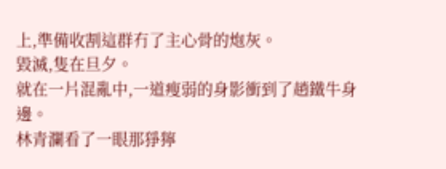上,準備收割這群冇了主心骨的炮灰。
毀滅,隻在旦夕。
就在一片混亂中,一道瘦弱的身影衝到了趙鐵牛身邊。
林青瀾看了一眼那猙獰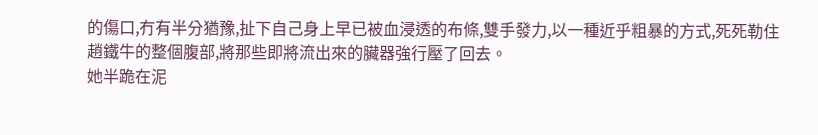的傷口,冇有半分猶豫,扯下自己身上早已被血浸透的布條,雙手發力,以一種近乎粗暴的方式,死死勒住趙鐵牛的整個腹部,將那些即將流出來的臟器強行壓了回去。
她半跪在泥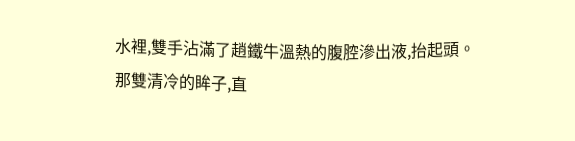水裡,雙手沾滿了趙鐵牛溫熱的腹腔滲出液,抬起頭。
那雙清冷的眸子,直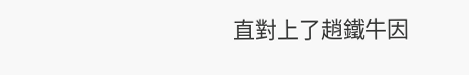直對上了趙鐵牛因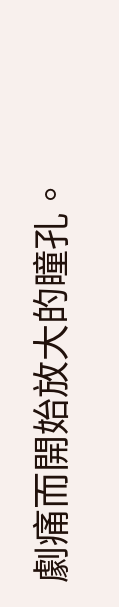劇痛而開始放大的瞳孔。